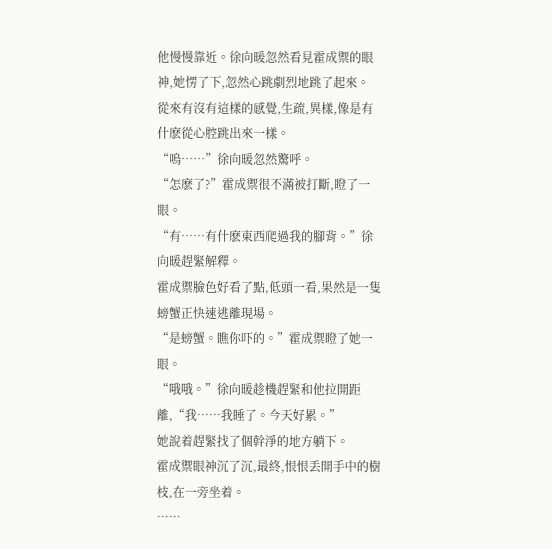他慢慢靠近。徐向暖忽然看見霍成禦的眼神,她愣了下,忽然心跳劇烈地跳了起來。
從來有沒有這樣的感覺,生疏,異樣,像是有什麽從心腔跳出來一樣。
“嗚……”徐向暖忽然驚呼。
“怎麽了?”霍成禦很不滿被打斷,瞪了一眼。
“有……有什麽東西爬過我的腳背。”徐向暖趕緊解釋。
霍成禦臉色好看了點,低頭一看,果然是一隻螃蟹正快速逃離現場。
“是螃蟹。瞧你吓的。”霍成禦瞪了她一眼。
“哦哦。”徐向暖趁機趕緊和他拉開距離,“我……我睡了。今天好累。”
她說着趕緊找了個幹淨的地方躺下。
霍成禦眼神沉了沉,最終,恨恨丢開手中的樹枝,在一旁坐着。
……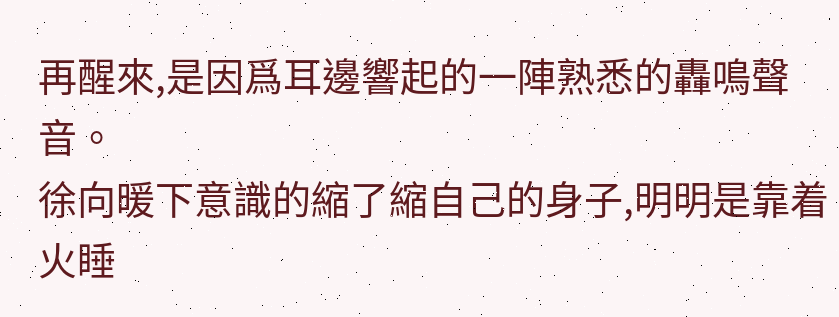再醒來,是因爲耳邊響起的一陣熟悉的轟鳴聲音。
徐向暖下意識的縮了縮自己的身子,明明是靠着火睡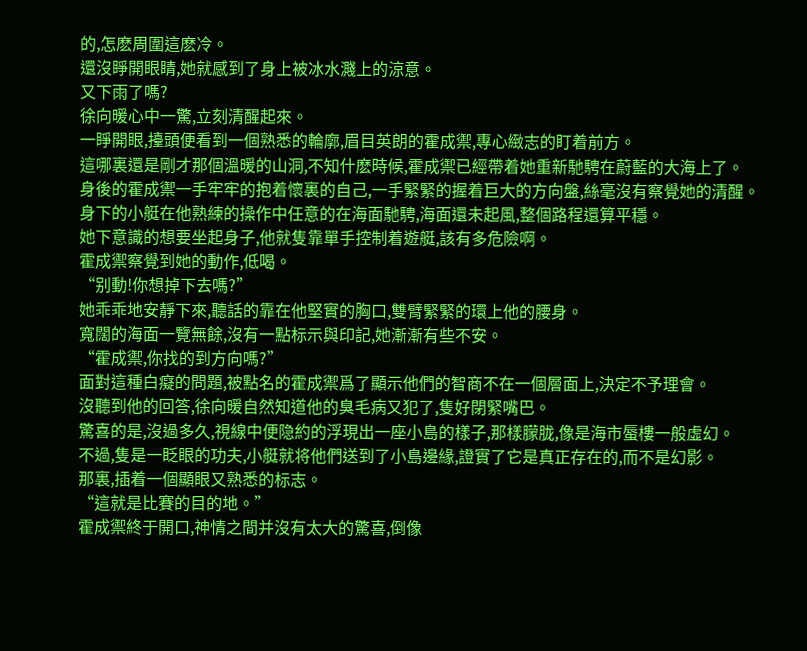的,怎麽周圍這麽冷。
還沒睜開眼睛,她就感到了身上被冰水濺上的涼意。
又下雨了嗎?
徐向暖心中一驚,立刻清醒起來。
一睜開眼,擡頭便看到一個熟悉的輪廓,眉目英朗的霍成禦,專心緻志的盯着前方。
這哪裏還是剛才那個溫暖的山洞,不知什麽時候,霍成禦已經帶着她重新馳騁在蔚藍的大海上了。
身後的霍成禦一手牢牢的抱着懷裏的自己,一手緊緊的握着巨大的方向盤,絲毫沒有察覺她的清醒。
身下的小艇在他熟練的操作中任意的在海面馳騁,海面還未起風,整個路程還算平穩。
她下意識的想要坐起身子,他就隻靠單手控制着遊艇,該有多危險啊。
霍成禦察覺到她的動作,低喝。
“别動!你想掉下去嗎?”
她乖乖地安靜下來,聽話的靠在他堅實的胸口,雙臂緊緊的環上他的腰身。
寬闊的海面一覽無餘,沒有一點标示與印記,她漸漸有些不安。
“霍成禦,你找的到方向嗎?”
面對這種白癡的問題,被點名的霍成禦爲了顯示他們的智商不在一個層面上,決定不予理會。
沒聽到他的回答,徐向暖自然知道他的臭毛病又犯了,隻好閉緊嘴巴。
驚喜的是,沒過多久,視線中便隐約的浮現出一座小島的樣子,那樣朦胧,像是海市蜃樓一般虛幻。
不過,隻是一眨眼的功夫,小艇就将他們送到了小島邊緣,證實了它是真正存在的,而不是幻影。
那裏,插着一個顯眼又熟悉的标志。
“這就是比賽的目的地。”
霍成禦終于開口,神情之間并沒有太大的驚喜,倒像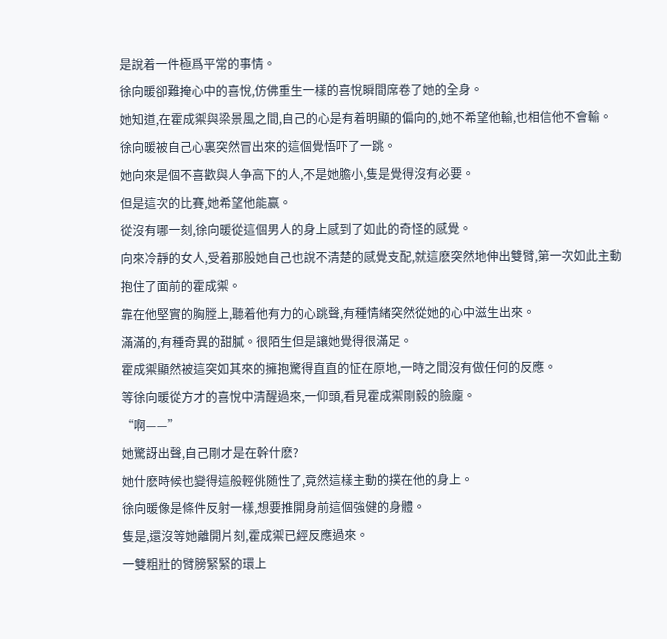是說着一件極爲平常的事情。
徐向暖卻難掩心中的喜悅,仿佛重生一樣的喜悅瞬間席卷了她的全身。
她知道,在霍成禦與梁景風之間,自己的心是有着明顯的偏向的,她不希望他輸,也相信他不會輸。
徐向暖被自己心裏突然冒出來的這個覺悟吓了一跳。
她向來是個不喜歡與人争高下的人,不是她膽小,隻是覺得沒有必要。
但是這次的比賽,她希望他能赢。
從沒有哪一刻,徐向暖從這個男人的身上感到了如此的奇怪的感覺。
向來冷靜的女人,受着那股她自己也說不清楚的感覺支配,就這麽突然地伸出雙臂,第一次如此主動抱住了面前的霍成禦。
靠在他堅實的胸膛上,聽着他有力的心跳聲,有種情緒突然從她的心中滋生出來。
滿滿的,有種奇異的甜膩。很陌生但是讓她覺得很滿足。
霍成禦顯然被這突如其來的擁抱驚得直直的怔在原地,一時之間沒有做任何的反應。
等徐向暖從方才的喜悅中清醒過來,一仰頭,看見霍成禦剛毅的臉龐。
“啊——”
她驚訝出聲,自己剛才是在幹什麽?
她什麽時候也變得這般輕佻随性了,竟然這樣主動的撲在他的身上。
徐向暖像是條件反射一樣,想要推開身前這個強健的身體。
隻是,還沒等她離開片刻,霍成禦已經反應過來。
一雙粗壯的臂膀緊緊的環上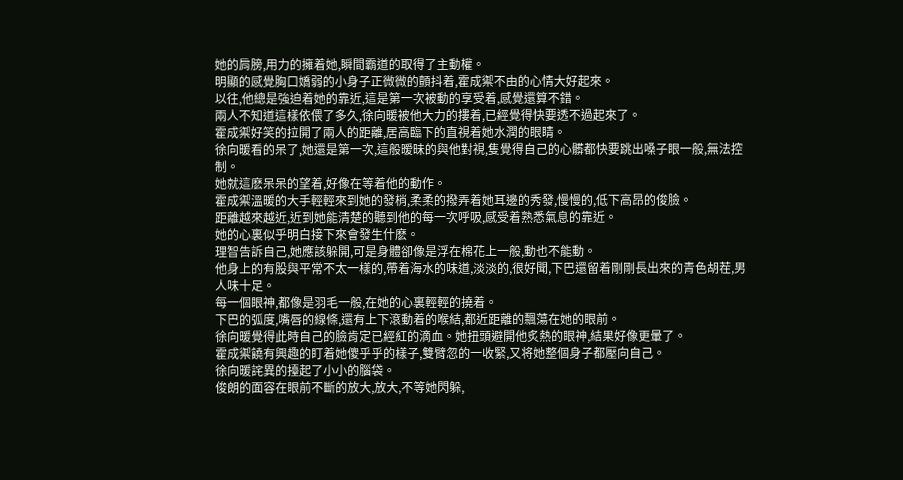她的肩膀,用力的擁着她,瞬間霸道的取得了主動權。
明顯的感覺胸口嬌弱的小身子正微微的顫抖着,霍成禦不由的心情大好起來。
以往,他總是強迫着她的靠近,這是第一次被動的享受着,感覺還算不錯。
兩人不知道這樣依偎了多久,徐向暖被他大力的摟着,已經覺得快要透不過起來了。
霍成禦好笑的拉開了兩人的距離,居高臨下的直視着她水潤的眼睛。
徐向暖看的呆了,她還是第一次,這般暧昧的與他對視,隻覺得自己的心髒都快要跳出嗓子眼一般,無法控制。
她就這麽呆呆的望着,好像在等着他的動作。
霍成禦溫暖的大手輕輕來到她的發梢,柔柔的撥弄着她耳邊的秀發,慢慢的,低下高昂的俊臉。
距離越來越近,近到她能清楚的聽到他的每一次呼吸,感受着熟悉氣息的靠近。
她的心裏似乎明白接下來會發生什麽。
理智告訴自己,她應該躲開,可是身體卻像是浮在棉花上一般,動也不能動。
他身上的有股與平常不太一樣的,帶着海水的味道,淡淡的,很好聞,下巴還留着剛剛長出來的青色胡茬,男人味十足。
每一個眼神,都像是羽毛一般,在她的心裏輕輕的撓着。
下巴的弧度,嘴唇的線條,還有上下滾動着的喉結,都近距離的飄蕩在她的眼前。
徐向暖覺得此時自己的臉肯定已經紅的滴血。她扭頭避開他炙熱的眼神,結果好像更暈了。
霍成禦饒有興趣的盯着她傻乎乎的樣子,雙臂忽的一收緊,又将她整個身子都壓向自己。
徐向暖詫異的擡起了小小的腦袋。
俊朗的面容在眼前不斷的放大,放大,不等她閃躲,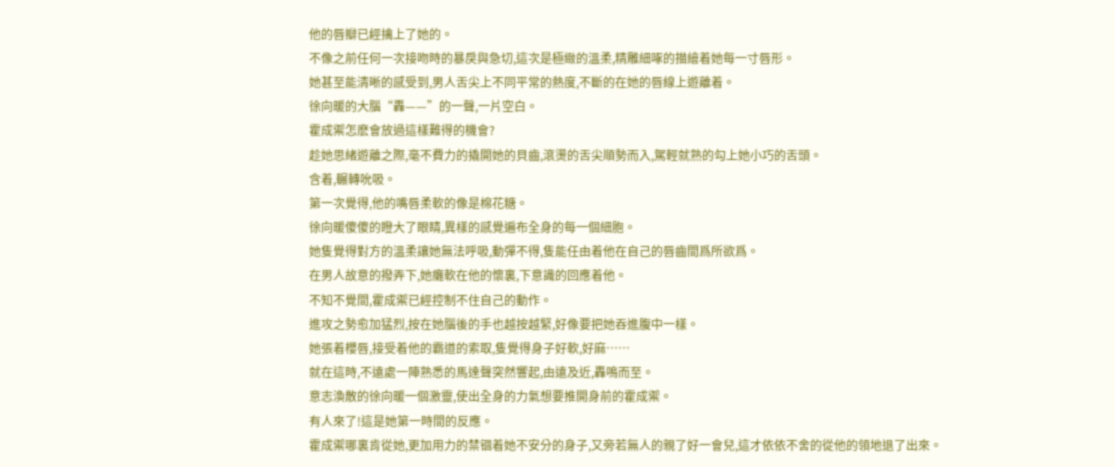他的唇瓣已經擒上了她的。
不像之前任何一次接吻時的暴戾與急切,這次是極緻的溫柔,精雕細啄的描繪着她每一寸唇形。
她甚至能清晰的感受到,男人舌尖上不同平常的熱度,不斷的在她的唇線上遊離着。
徐向暖的大腦“轟——”的一聲,一片空白。
霍成禦怎麽會放過這樣難得的機會?
趁她思緒遊離之際,毫不費力的撬開她的貝齒,滾燙的舌尖順勢而入,駕輕就熟的勾上她小巧的舌頭。
含着,輾轉吮吸。
第一次覺得,他的嘴唇柔軟的像是棉花糖。
徐向暖傻傻的瞪大了眼睛,異樣的感覺遍布全身的每一個細胞。
她隻覺得對方的溫柔讓她無法呼吸,動彈不得,隻能任由着他在自己的唇齒間爲所欲爲。
在男人故意的撥弄下,她癱軟在他的懷裏,下意識的回應着他。
不知不覺間,霍成禦已經控制不住自己的動作。
進攻之勢愈加猛烈,按在她腦後的手也越按越緊,好像要把她吞進腹中一樣。
她張着櫻唇,接受着他的霸道的索取,隻覺得身子好軟,好麻……
就在這時,不遠處一陣熟悉的馬達聲突然響起,由遠及近,轟鳴而至。
意志渙散的徐向暖一個激靈,使出全身的力氣想要推開身前的霍成禦。
有人來了!這是她第一時間的反應。
霍成禦哪裏肯從她,更加用力的禁锢着她不安分的身子,又旁若無人的親了好一會兒,這才依依不舍的從他的領地退了出來。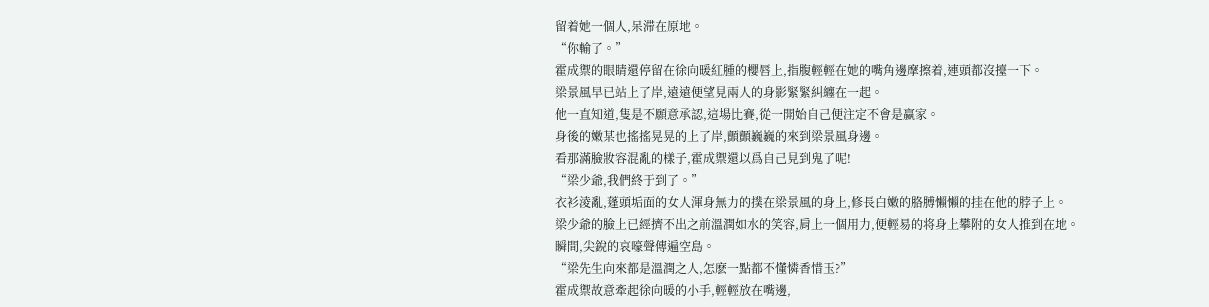留着她一個人,呆滞在原地。
“你輸了。”
霍成禦的眼睛還停留在徐向暖紅腫的櫻唇上,指腹輕輕在她的嘴角邊摩擦着,連頭都沒擡一下。
梁景風早已站上了岸,遠遠便望見兩人的身影緊緊糾纏在一起。
他一直知道,隻是不願意承認,這場比賽,從一開始自己便注定不會是赢家。
身後的嫩某也搖搖晃晃的上了岸,顫顫巍巍的來到梁景風身邊。
看那滿臉妝容混亂的樣子,霍成禦還以爲自己見到鬼了呢!
“梁少爺,我們終于到了。”
衣衫淩亂,蓬頭垢面的女人渾身無力的撲在梁景風的身上,修長白嫩的胳膊懶懶的挂在他的脖子上。
梁少爺的臉上已經擠不出之前溫潤如水的笑容,肩上一個用力,便輕易的将身上攀附的女人推到在地。
瞬間,尖銳的哀嚎聲傳遍空島。
“梁先生向來都是溫潤之人,怎麽一點都不懂憐香惜玉?”
霍成禦故意牽起徐向暖的小手,輕輕放在嘴邊,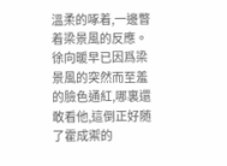溫柔的啄着,一邊瞥着梁景風的反應。
徐向暖早已因爲梁景風的突然而至羞的臉色通紅,哪裏還敢看他,這倒正好随了霍成禦的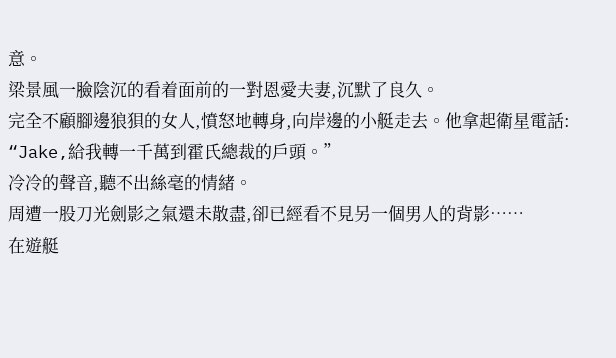意。
梁景風一臉陰沉的看着面前的一對恩愛夫妻,沉默了良久。
完全不顧腳邊狼狽的女人,憤怒地轉身,向岸邊的小艇走去。他拿起衛星電話:
“Jake,給我轉一千萬到霍氏總裁的戶頭。”
冷冷的聲音,聽不出絲毫的情緒。
周遭一股刀光劍影之氣還未散盡,卻已經看不見另一個男人的背影……
在遊艇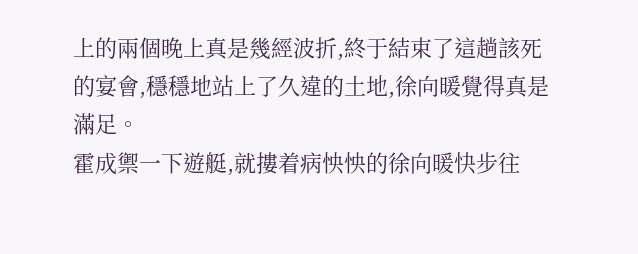上的兩個晚上真是幾經波折,終于結束了這趟該死的宴會,穩穩地站上了久違的土地,徐向暖覺得真是滿足。
霍成禦一下遊艇,就摟着病怏怏的徐向暖快步往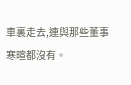車裏走去,連與那些董事寒暄都沒有。